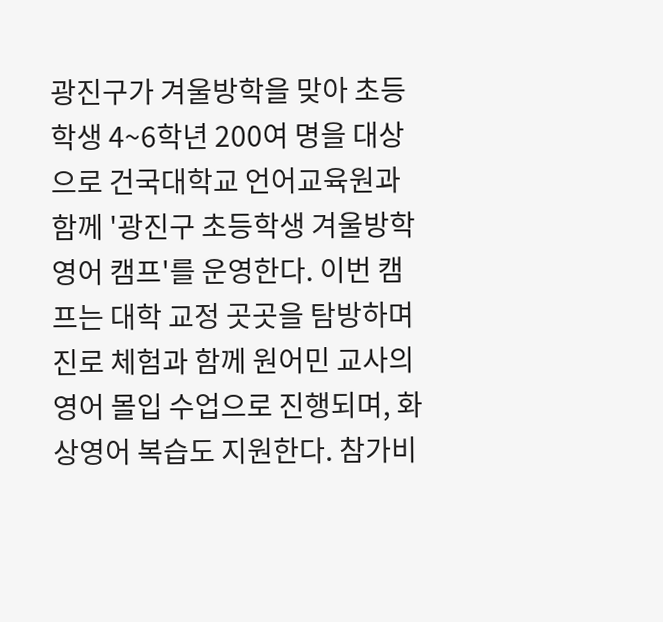광진구가 겨울방학을 맞아 초등학생 4~6학년 200여 명을 대상으로 건국대학교 언어교육원과 함께 '광진구 초등학생 겨울방학 영어 캠프'를 운영한다. 이번 캠프는 대학 교정 곳곳을 탐방하며 진로 체험과 함께 원어민 교사의 영어 몰입 수업으로 진행되며, 화상영어 복습도 지원한다. 참가비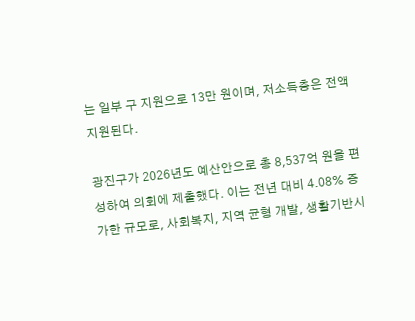는 일부 구 지원으로 13만 원이며, 저소득층은 전액 지원된다.

광진구가 2026년도 예산안으로 총 8,537억 원을 편성하여 의회에 제출했다. 이는 전년 대비 4.08% 증가한 규모로, 사회복지, 지역 균형 개발, 생활기반시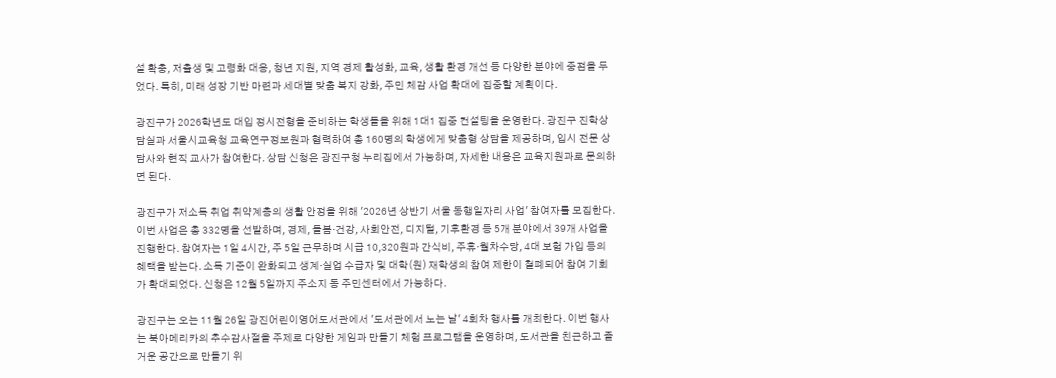설 확충, 저출생 및 고령화 대응, 청년 지원, 지역 경제 활성화, 교육, 생활 환경 개선 등 다양한 분야에 중점을 두었다. 특히, 미래 성장 기반 마련과 세대별 맞춤 복지 강화, 주민 체감 사업 확대에 집중할 계획이다.

광진구가 2026학년도 대입 정시전형을 준비하는 학생들을 위해 1대1 집중 컨설팅을 운영한다. 광진구 진학상담실과 서울시교육청 교육연구정보원과 협력하여 총 160명의 학생에게 맞춤형 상담을 제공하며, 입시 전문 상담사와 현직 교사가 참여한다. 상담 신청은 광진구청 누리집에서 가능하며, 자세한 내용은 교육지원과로 문의하면 된다.

광진구가 저소득 취업 취약계층의 생활 안정을 위해 '2026년 상반기 서울 동행일자리 사업' 참여자를 모집한다. 이번 사업은 총 332명을 선발하며, 경제, 돌봄·건강, 사회안전, 디지털, 기후환경 등 5개 분야에서 39개 사업을 진행한다. 참여자는 1일 4시간, 주 5일 근무하며 시급 10,320원과 간식비, 주휴·월차수당, 4대 보험 가입 등의 혜택을 받는다. 소득 기준이 완화되고 생계·실업 수급자 및 대학(원) 재학생의 참여 제한이 철폐되어 참여 기회가 확대되었다. 신청은 12월 5일까지 주소지 동 주민센터에서 가능하다.

광진구는 오는 11월 26일 광진어린이영어도서관에서 '도서관에서 노는 날' 4회차 행사를 개최한다. 이번 행사는 북아메리카의 추수감사절을 주제로 다양한 게임과 만들기 체험 프로그램을 운영하며, 도서관을 친근하고 즐거운 공간으로 만들기 위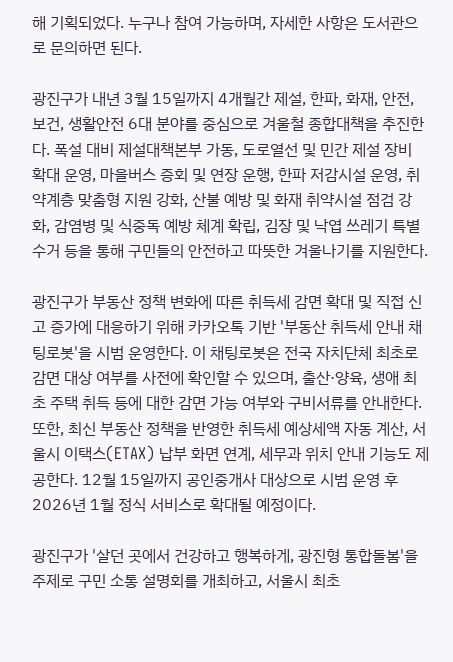해 기획되었다. 누구나 참여 가능하며, 자세한 사항은 도서관으로 문의하면 된다.

광진구가 내년 3월 15일까지 4개월간 제설, 한파, 화재, 안전, 보건, 생활안전 6대 분야를 중심으로 겨울철 종합대책을 추진한다. 폭설 대비 제설대책본부 가동, 도로열선 및 민간 제설 장비 확대 운영, 마을버스 증회 및 연장 운행, 한파 저감시설 운영, 취약계층 맞춤형 지원 강화, 산불 예방 및 화재 취약시설 점검 강화, 감염병 및 식중독 예방 체계 확립, 김장 및 낙엽 쓰레기 특별 수거 등을 통해 구민들의 안전하고 따뜻한 겨울나기를 지원한다.

광진구가 부동산 정책 변화에 따른 취득세 감면 확대 및 직접 신고 증가에 대응하기 위해 카카오톡 기반 '부동산 취득세 안내 채팅로봇'을 시범 운영한다. 이 채팅로봇은 전국 자치단체 최초로 감면 대상 여부를 사전에 확인할 수 있으며, 출산·양육, 생애 최초 주택 취득 등에 대한 감면 가능 여부와 구비서류를 안내한다. 또한, 최신 부동산 정책을 반영한 취득세 예상세액 자동 계산, 서울시 이택스(ETAX) 납부 화면 연계, 세무과 위치 안내 기능도 제공한다. 12월 15일까지 공인중개사 대상으로 시범 운영 후 2026년 1월 정식 서비스로 확대될 예정이다.

광진구가 '살던 곳에서 건강하고 행복하게, 광진형 통합돌봄'을 주제로 구민 소통 설명회를 개최하고, 서울시 최초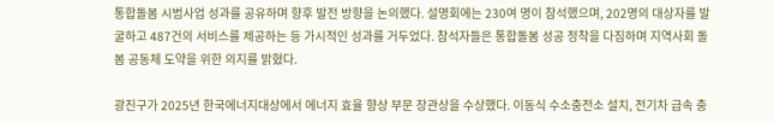통합돌봄 시범사업 성과를 공유하며 향후 발전 방향을 논의했다. 설명회에는 230여 명이 참석했으며, 202명의 대상자를 발굴하고 487건의 서비스를 제공하는 등 가시적인 성과를 거두었다. 참석자들은 통합돌봄 성공 정착을 다짐하며 지역사회 돌봄 공동체 도약을 위한 의지를 밝혔다.

광진구가 2025년 한국에너지대상에서 에너지 효율 향상 부문 장관상을 수상했다. 이동식 수소충전소 설치, 전기차 급속 충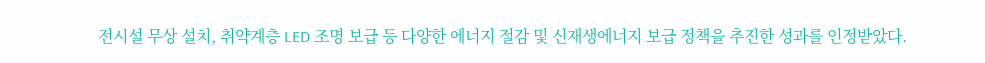전시설 무상 설치, 취약계층 LED 조명 보급 등 다양한 에너지 절감 및 신재생에너지 보급 정책을 추진한 성과를 인정받았다.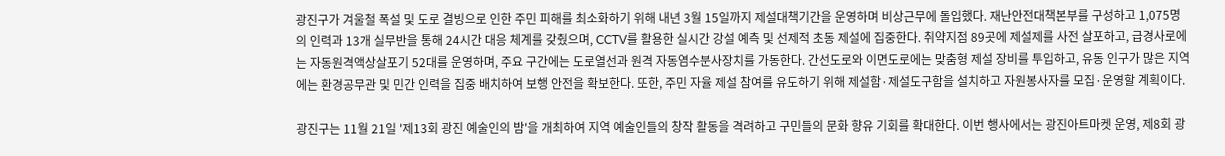광진구가 겨울철 폭설 및 도로 결빙으로 인한 주민 피해를 최소화하기 위해 내년 3월 15일까지 제설대책기간을 운영하며 비상근무에 돌입했다. 재난안전대책본부를 구성하고 1,075명의 인력과 13개 실무반을 통해 24시간 대응 체계를 갖췄으며, CCTV를 활용한 실시간 강설 예측 및 선제적 초동 제설에 집중한다. 취약지점 89곳에 제설제를 사전 살포하고, 급경사로에는 자동원격액상살포기 52대를 운영하며, 주요 구간에는 도로열선과 원격 자동염수분사장치를 가동한다. 간선도로와 이면도로에는 맞춤형 제설 장비를 투입하고, 유동 인구가 많은 지역에는 환경공무관 및 민간 인력을 집중 배치하여 보행 안전을 확보한다. 또한, 주민 자율 제설 참여를 유도하기 위해 제설함·제설도구함을 설치하고 자원봉사자를 모집·운영할 계획이다.

광진구는 11월 21일 '제13회 광진 예술인의 밤'을 개최하여 지역 예술인들의 창작 활동을 격려하고 구민들의 문화 향유 기회를 확대한다. 이번 행사에서는 광진아트마켓 운영, 제8회 광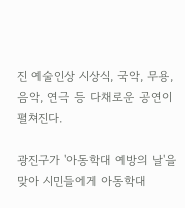진 예술인상 시상식, 국악, 무용, 음악, 연극 등 다채로운 공연이 펼쳐진다.

광진구가 '아동학대 예방의 날'을 맞아 시민들에게 아동학대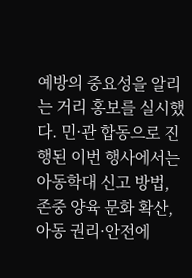예방의 중요성을 알리는 거리 홍보를 실시했다. 민·관 합동으로 진행된 이번 행사에서는 아동학대 신고 방법, 존중 양육 문화 확산, 아동 권리·안전에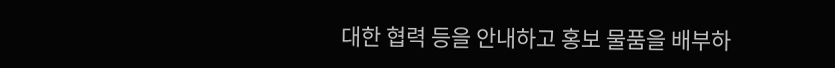대한 협력 등을 안내하고 홍보 물품을 배부하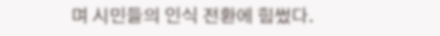며 시민들의 인식 전환에 힘썼다.